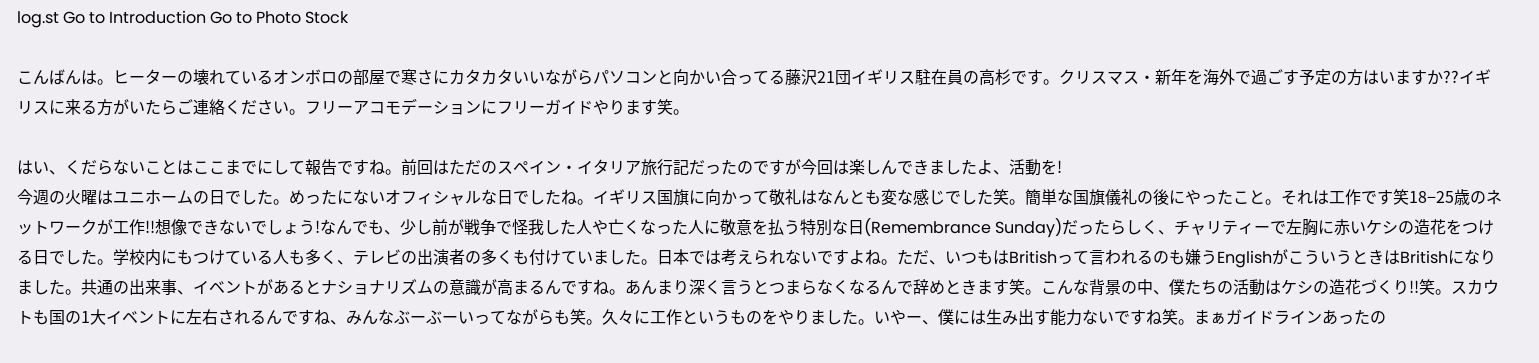log.st Go to Introduction Go to Photo Stock

こんばんは。ヒーターの壊れているオンボロの部屋で寒さにカタカタいいながらパソコンと向かい合ってる藤沢21団イギリス駐在員の高杉です。クリスマス・新年を海外で過ごす予定の方はいますか??イギリスに来る方がいたらご連絡ください。フリーアコモデーションにフリーガイドやります笑。

はい、くだらないことはここまでにして報告ですね。前回はただのスペイン・イタリア旅行記だったのですが今回は楽しんできましたよ、活動を!
今週の火曜はユニホームの日でした。めったにないオフィシャルな日でしたね。イギリス国旗に向かって敬礼はなんとも変な感じでした笑。簡単な国旗儀礼の後にやったこと。それは工作です笑18−25歳のネットワークが工作!!想像できないでしょう!なんでも、少し前が戦争で怪我した人や亡くなった人に敬意を払う特別な日(Remembrance Sunday)だったらしく、チャリティーで左胸に赤いケシの造花をつける日でした。学校内にもつけている人も多く、テレビの出演者の多くも付けていました。日本では考えられないですよね。ただ、いつもはBritishって言われるのも嫌うEnglishがこういうときはBritishになりました。共通の出来事、イベントがあるとナショナリズムの意識が高まるんですね。あんまり深く言うとつまらなくなるんで辞めときます笑。こんな背景の中、僕たちの活動はケシの造花づくり!!笑。スカウトも国の1大イベントに左右されるんですね、みんなぶーぶーいってながらも笑。久々に工作というものをやりました。いやー、僕には生み出す能力ないですね笑。まぁガイドラインあったの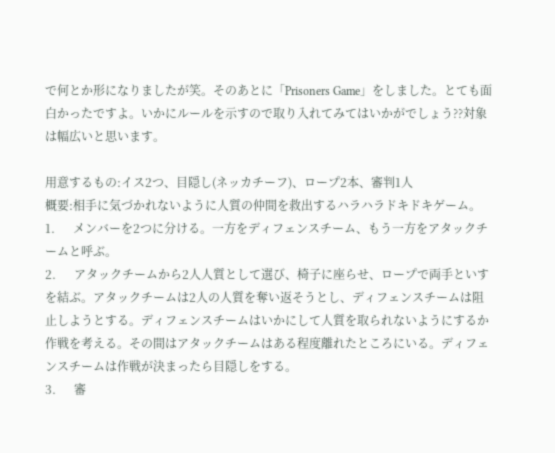で何とか形になりましたが笑。そのあとに「Prisoners Game」をしました。とても面白かったですよ。いかにルールを示すので取り入れてみてはいかがでしょう??対象は幅広いと思います。

用意するもの:イス2つ、目隠し(ネッカチーフ)、ロープ2本、審判1人
概要:相手に気づかれないように人質の仲間を救出するハラハラドキドキゲーム。
1.      メンバーを2つに分ける。一方をディフェンスチーム、もう一方をアタックチームと呼ぶ。
2.      アタックチームから2人人質として選び、椅子に座らせ、ロープで両手といすを結ぶ。アタックチームは2人の人質を奪い返そうとし、ディフェンスチームは阻止しようとする。ディフェンスチームはいかにして人質を取られないようにするか作戦を考える。その間はアタックチームはある程度離れたところにいる。ディフェンスチームは作戦が決まったら目隠しをする。
3.      審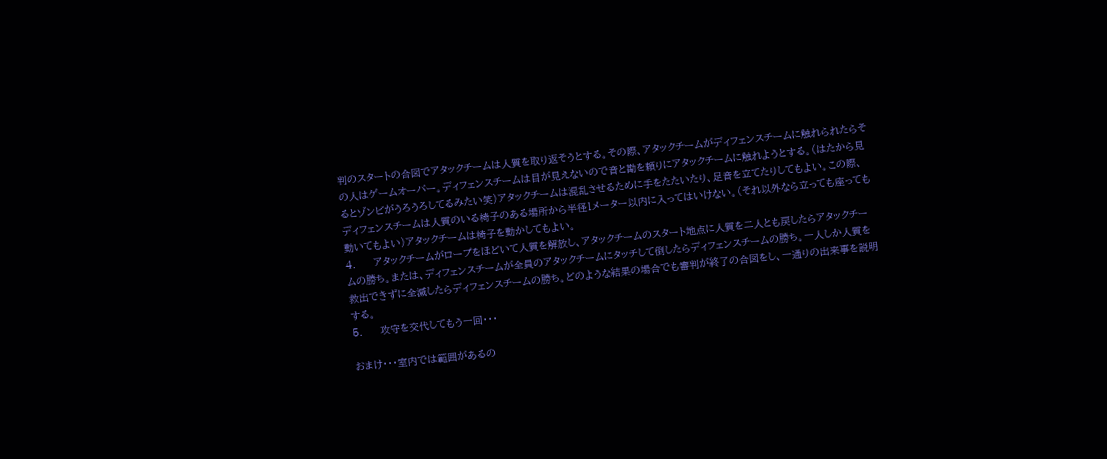判のスタートの合図でアタックチームは人質を取り返そうとする。その際、アタックチームがディフェンスチームに触れられたらその人はゲームオーバー。ディフェンスチームは目が見えないので音と勘を頼りにアタックチームに触れようとする。(はたから見るとゾンビがうろうろしてるみたい笑)アタックチームは混乱させるために手をたたいたり、足音を立てたりしてもよい。この際、ディフェンスチームは人質のいる椅子のある場所から半径1メーター以内に入ってはいけない。(それ以外なら立っても座っても動いてもよい)アタックチームは椅子を動かしてもよい。
4.      アタックチームがロープをほどいて人質を解放し、アタックチームのスタート地点に人質を二人とも戻したらアタックチームの勝ち。または、ディフェンスチームが全員のアタックチームにタッチして倒したらディフェンスチームの勝ち。一人しか人質を救出できずに全滅したらディフェンスチームの勝ち。どのような結果の場合でも審判が終了の合図をし、一通りの出来事を説明する。
5.      攻守を交代してもう一回・・・

おまけ・・・室内では範囲があるの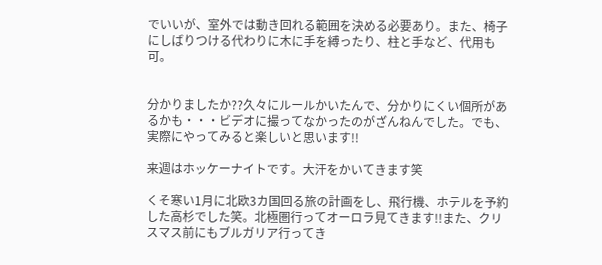でいいが、室外では動き回れる範囲を決める必要あり。また、椅子にしばりつける代わりに木に手を縛ったり、柱と手など、代用も可。


分かりましたか??久々にルールかいたんで、分かりにくい個所があるかも・・・ビデオに撮ってなかったのがざんねんでした。でも、実際にやってみると楽しいと思います!!

来週はホッケーナイトです。大汗をかいてきます笑

くそ寒い1月に北欧3カ国回る旅の計画をし、飛行機、ホテルを予約した高杉でした笑。北極圏行ってオーロラ見てきます!!また、クリスマス前にもブルガリア行ってき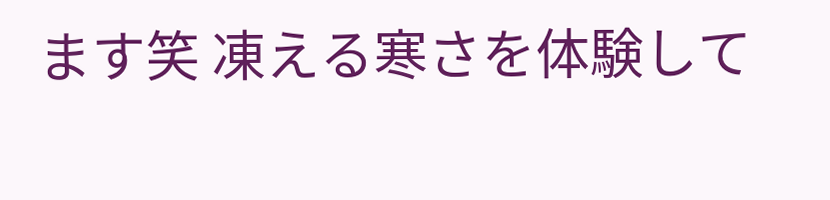ます笑 凍える寒さを体験して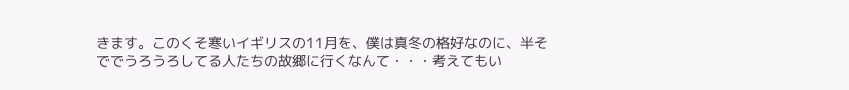きます。このくそ寒いイギリスの11月を、僕は真冬の格好なのに、半そででうろうろしてる人たちの故郷に行くなんて・・・考えてもい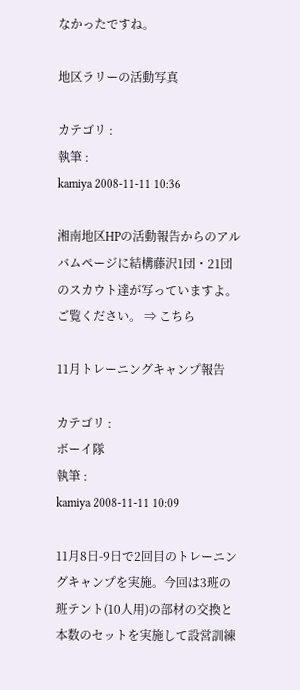なかったですね。

地区ラリーの活動写真

カテゴリ :
執筆 :
kamiya 2008-11-11 10:36

湘南地区HPの活動報告からのアルバムページに結構藤沢1団・21団のスカウト達が写っていますよ。ご覧ください。 ⇒ こちら

11月トレーニングキャンプ報告

カテゴリ :
ボーイ隊
執筆 :
kamiya 2008-11-11 10:09

11月8日-9日で2回目のトレーニングキャンプを実施。今回は3班の班テント(10人用)の部材の交換と本数のセットを実施して設営訓練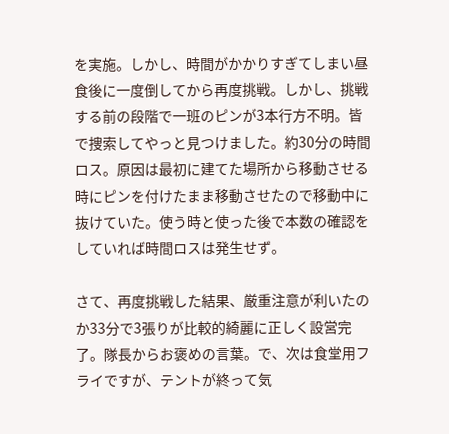を実施。しかし、時間がかかりすぎてしまい昼食後に一度倒してから再度挑戦。しかし、挑戦する前の段階で一班のピンが3本行方不明。皆で捜索してやっと見つけました。約30分の時間ロス。原因は最初に建てた場所から移動させる時にピンを付けたまま移動させたので移動中に抜けていた。使う時と使った後で本数の確認をしていれば時間ロスは発生せず。

さて、再度挑戦した結果、厳重注意が利いたのか33分で3張りが比較的綺麗に正しく設営完了。隊長からお褒めの言葉。で、次は食堂用フライですが、テントが終って気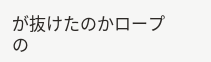が抜けたのかロープの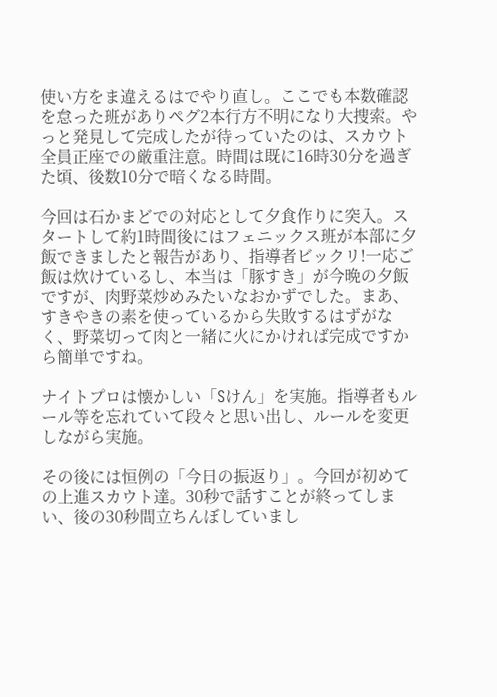使い方をま違えるはでやり直し。ここでも本数確認を怠った班がありペグ2本行方不明になり大捜索。やっと発見して完成したが待っていたのは、スカウト全員正座での厳重注意。時間は既に16時30分を過ぎた頃、後数10分で暗くなる時間。

今回は石かまどでの対応として夕食作りに突入。スタートして約1時間後にはフェニックス班が本部に夕飯できましたと報告があり、指導者ビックリ!一応ご飯は炊けているし、本当は「豚すき」が今晩の夕飯ですが、肉野菜炒めみたいなおかずでした。まあ、すきやきの素を使っているから失敗するはずがなく、野菜切って肉と一緒に火にかければ完成ですから簡単ですね。

ナイトプロは懐かしい「Sけん」を実施。指導者もルール等を忘れていて段々と思い出し、ルールを変更しながら実施。

その後には恒例の「今日の振返り」。今回が初めての上進スカウト達。30秒で話すことが終ってしまい、後の30秒間立ちんぼしていまし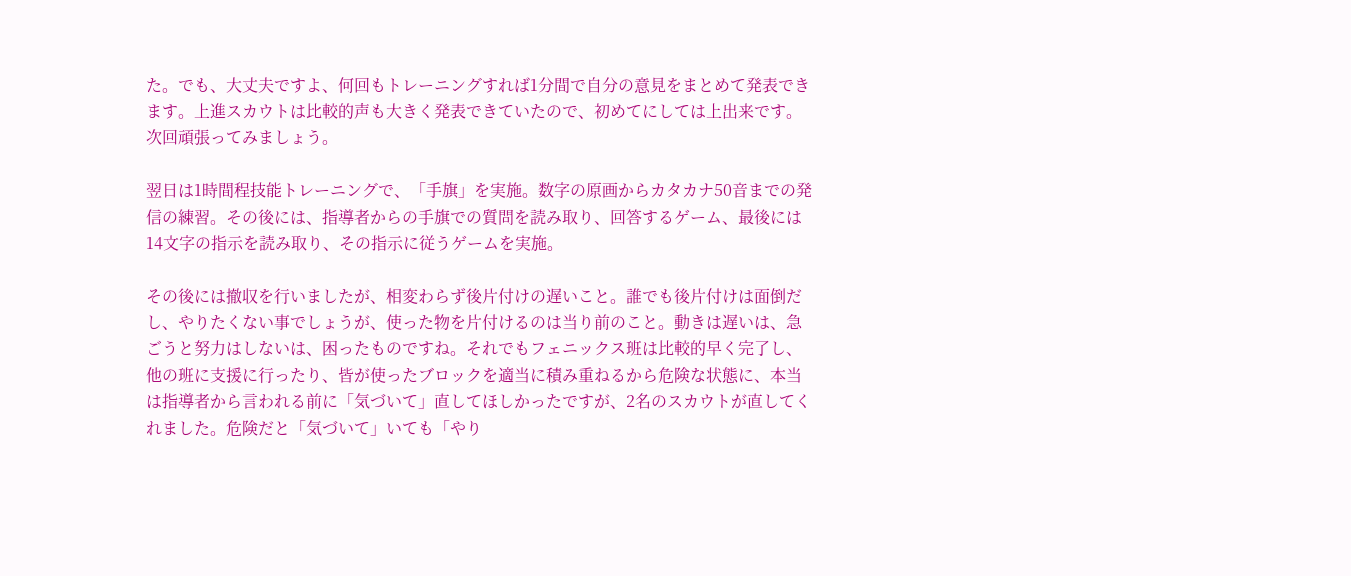た。でも、大丈夫ですよ、何回もトレーニングすれば1分間で自分の意見をまとめて発表できます。上進スカウトは比較的声も大きく発表できていたので、初めてにしては上出来です。次回頑張ってみましょう。

翌日は1時間程技能トレーニングで、「手旗」を実施。数字の原画からカタカナ50音までの発信の練習。その後には、指導者からの手旗での質問を読み取り、回答するゲーム、最後には14文字の指示を読み取り、その指示に従うゲームを実施。

その後には撤収を行いましたが、相変わらず後片付けの遅いこと。誰でも後片付けは面倒だし、やりたくない事でしょうが、使った物を片付けるのは当り前のこと。動きは遅いは、急ごうと努力はしないは、困ったものですね。それでもフェニックス班は比較的早く完了し、他の班に支援に行ったり、皆が使ったブロックを適当に積み重ねるから危険な状態に、本当は指導者から言われる前に「気づいて」直してほしかったですが、2名のスカウトが直してくれました。危険だと「気づいて」いても「やり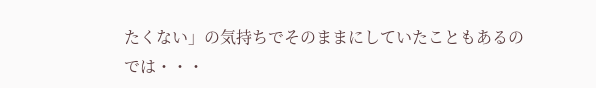たくない」の気持ちでそのままにしていたこともあるのでは・・・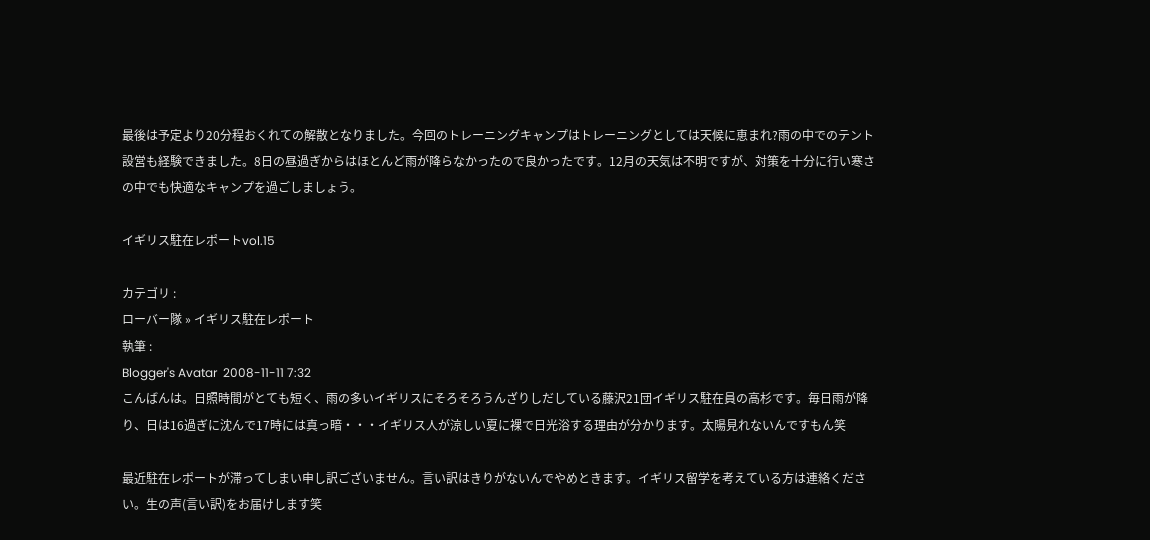最後は予定より20分程おくれての解散となりました。今回のトレーニングキャンプはトレーニングとしては天候に恵まれ?雨の中でのテント設営も経験できました。8日の昼過ぎからはほとんど雨が降らなかったので良かったです。12月の天気は不明ですが、対策を十分に行い寒さの中でも快適なキャンプを過ごしましょう。

イギリス駐在レポートvol.15

カテゴリ :
ローバー隊 » イギリス駐在レポート
執筆 :
Blogger's Avatar  2008-11-11 7:32
こんばんは。日照時間がとても短く、雨の多いイギリスにそろそろうんざりしだしている藤沢21団イギリス駐在員の高杉です。毎日雨が降り、日は16過ぎに沈んで17時には真っ暗・・・イギリス人が涼しい夏に裸で日光浴する理由が分かります。太陽見れないんですもん笑

最近駐在レポートが滞ってしまい申し訳ございません。言い訳はきりがないんでやめときます。イギリス留学を考えている方は連絡ください。生の声(言い訳)をお届けします笑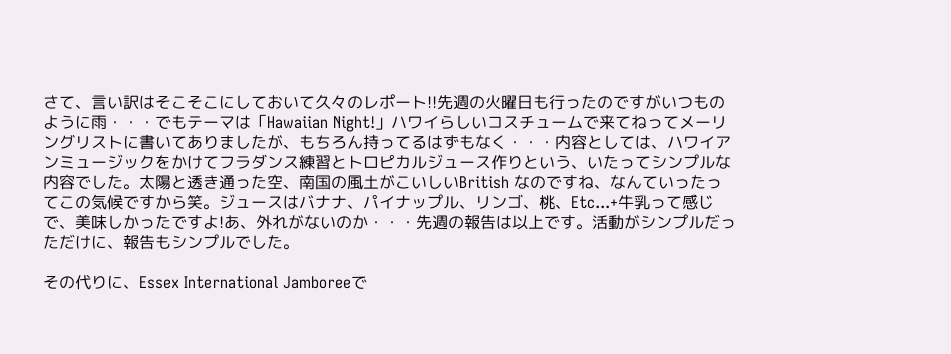さて、言い訳はそこそこにしておいて久々のレポート!!先週の火曜日も行ったのですがいつものように雨・・・でもテーマは「Hawaiian Night!」ハワイらしいコスチュームで来てねってメーリングリストに書いてありましたが、もちろん持ってるはずもなく・・・内容としては、ハワイアンミュージックをかけてフラダンス練習とトロピカルジュース作りという、いたってシンプルな内容でした。太陽と透き通った空、南国の風土がこいしいBritish なのですね、なんていったってこの気候ですから笑。ジュースはバナナ、パイナップル、リンゴ、桃、Etc...+牛乳って感じで、美味しかったですよ!あ、外れがないのか・・・先週の報告は以上です。活動がシンプルだっただけに、報告もシンプルでした。

その代りに、Essex International Jamboreeで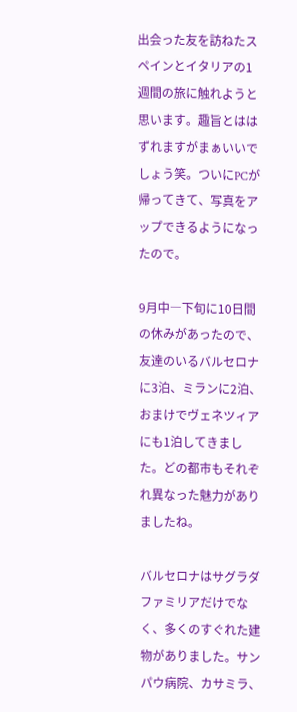出会った友を訪ねたスペインとイタリアの1週間の旅に触れようと思います。趣旨とははずれますがまぁいいでしょう笑。ついにPCが帰ってきて、写真をアップできるようになったので。

9月中―下旬に10日間の休みがあったので、友達のいるバルセロナに3泊、ミランに2泊、おまけでヴェネツィアにも1泊してきました。どの都市もそれぞれ異なった魅力がありましたね。

バルセロナはサグラダファミリアだけでなく、多くのすぐれた建物がありました。サンパウ病院、カサミラ、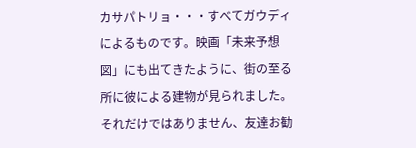カサパトリョ・・・すべてガウディによるものです。映画「未来予想図」にも出てきたように、街の至る所に彼による建物が見られました。それだけではありません、友達お勧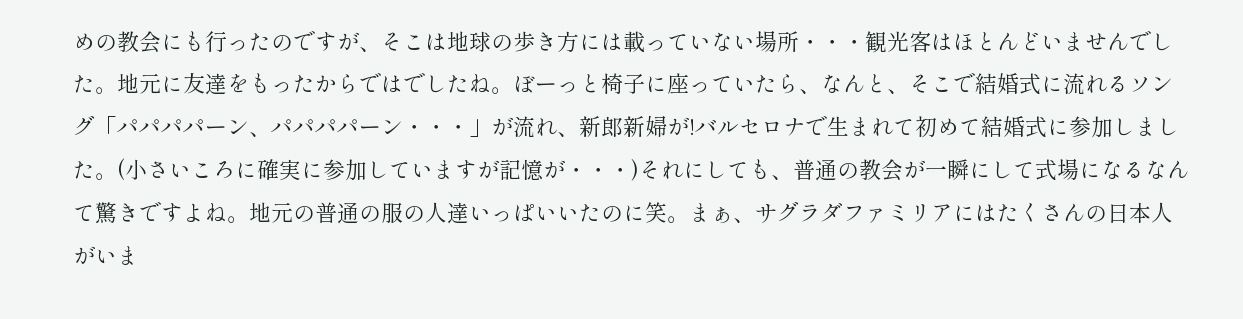めの教会にも行ったのですが、そこは地球の歩き方には載っていない場所・・・観光客はほとんどいませんでした。地元に友達をもったからではでしたね。ぼーっと椅子に座っていたら、なんと、そこで結婚式に流れるソング「パパパパーン、パパパパーン・・・」が流れ、新郎新婦が!バルセロナで生まれて初めて結婚式に参加しました。(小さいころに確実に参加していますが記憶が・・・)それにしても、普通の教会が一瞬にして式場になるなんて驚きですよね。地元の普通の服の人達いっぱいいたのに笑。まぁ、サグラダファミリアにはたくさんの日本人がいま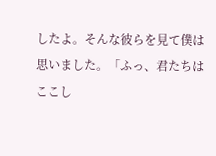したよ。そんな彼らを見て僕は思いました。「ふっ、君たちはここし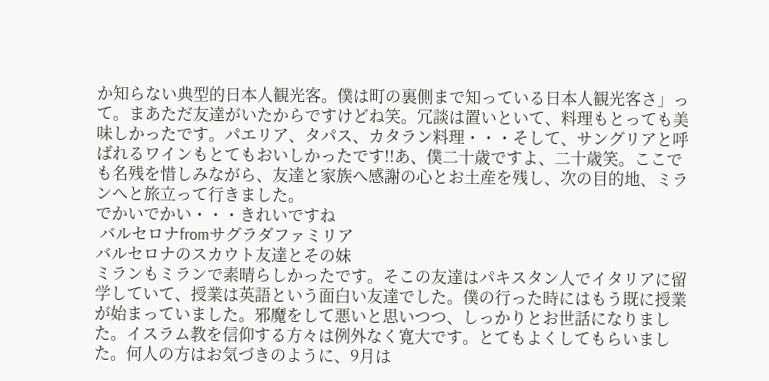か知らない典型的日本人観光客。僕は町の裏側まで知っている日本人観光客さ」って。まあただ友達がいたからですけどね笑。冗談は置いといて、料理もとっても美味しかったです。パエリア、タパス、カタラン料理・・・そして、サングリアと呼ばれるワインもとてもおいしかったです!!あ、僕二十歳ですよ、二十歳笑。ここでも名残を惜しみながら、友達と家族へ感謝の心とお土産を残し、次の目的地、ミランへと旅立って行きました。
でかいでかい・・・きれいですね
 バルセロナfromサグラダファミリア
バルセロナのスカウト友達とその妹
ミランもミランで素晴らしかったです。そこの友達はパキスタン人でイタリアに留学していて、授業は英語という面白い友達でした。僕の行った時にはもう既に授業が始まっていました。邪魔をして悪いと思いつつ、しっかりとお世話になりました。イスラム教を信仰する方々は例外なく寛大です。とてもよくしてもらいました。何人の方はお気づきのように、9月は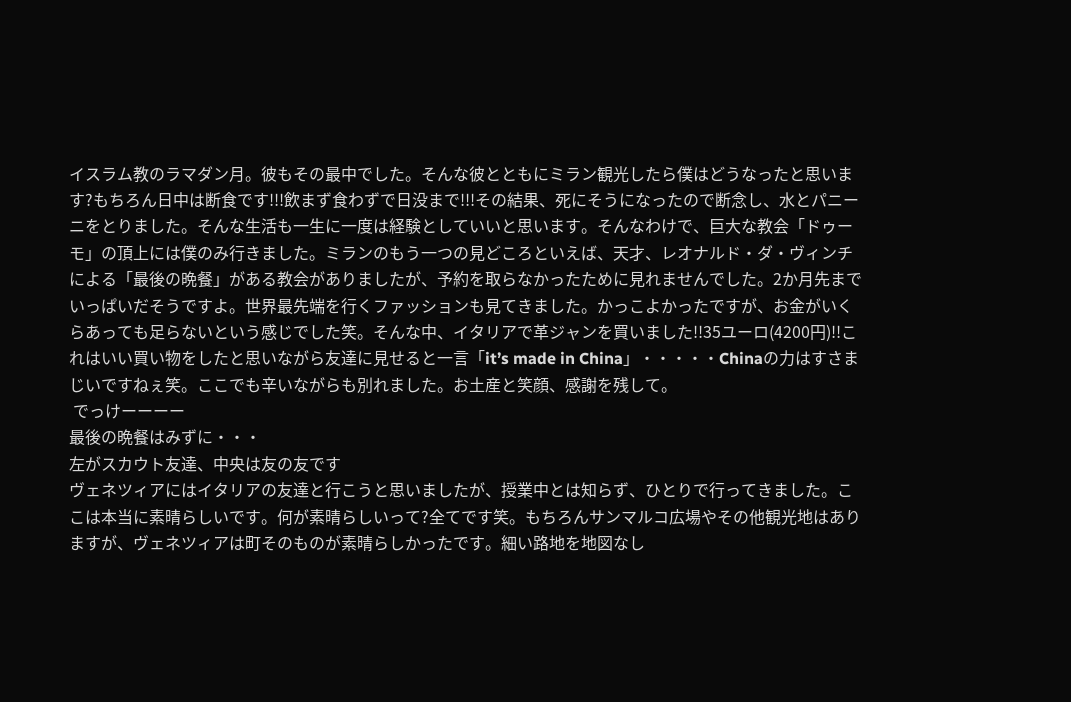イスラム教のラマダン月。彼もその最中でした。そんな彼とともにミラン観光したら僕はどうなったと思います?もちろん日中は断食です!!!飲まず食わずで日没まで!!!その結果、死にそうになったので断念し、水とパニーニをとりました。そんな生活も一生に一度は経験としていいと思います。そんなわけで、巨大な教会「ドゥーモ」の頂上には僕のみ行きました。ミランのもう一つの見どころといえば、天才、レオナルド・ダ・ヴィンチによる「最後の晩餐」がある教会がありましたが、予約を取らなかったために見れませんでした。2か月先までいっぱいだそうですよ。世界最先端を行くファッションも見てきました。かっこよかったですが、お金がいくらあっても足らないという感じでした笑。そんな中、イタリアで革ジャンを買いました!!35ユーロ(4200円)!!これはいい買い物をしたと思いながら友達に見せると一言「it’s made in China」・・・・・Chinaの力はすさまじいですねぇ笑。ここでも辛いながらも別れました。お土産と笑顔、感謝を残して。
 でっけーーーー
最後の晩餐はみずに・・・
左がスカウト友達、中央は友の友です
ヴェネツィアにはイタリアの友達と行こうと思いましたが、授業中とは知らず、ひとりで行ってきました。ここは本当に素晴らしいです。何が素晴らしいって?全てです笑。もちろんサンマルコ広場やその他観光地はありますが、ヴェネツィアは町そのものが素晴らしかったです。細い路地を地図なし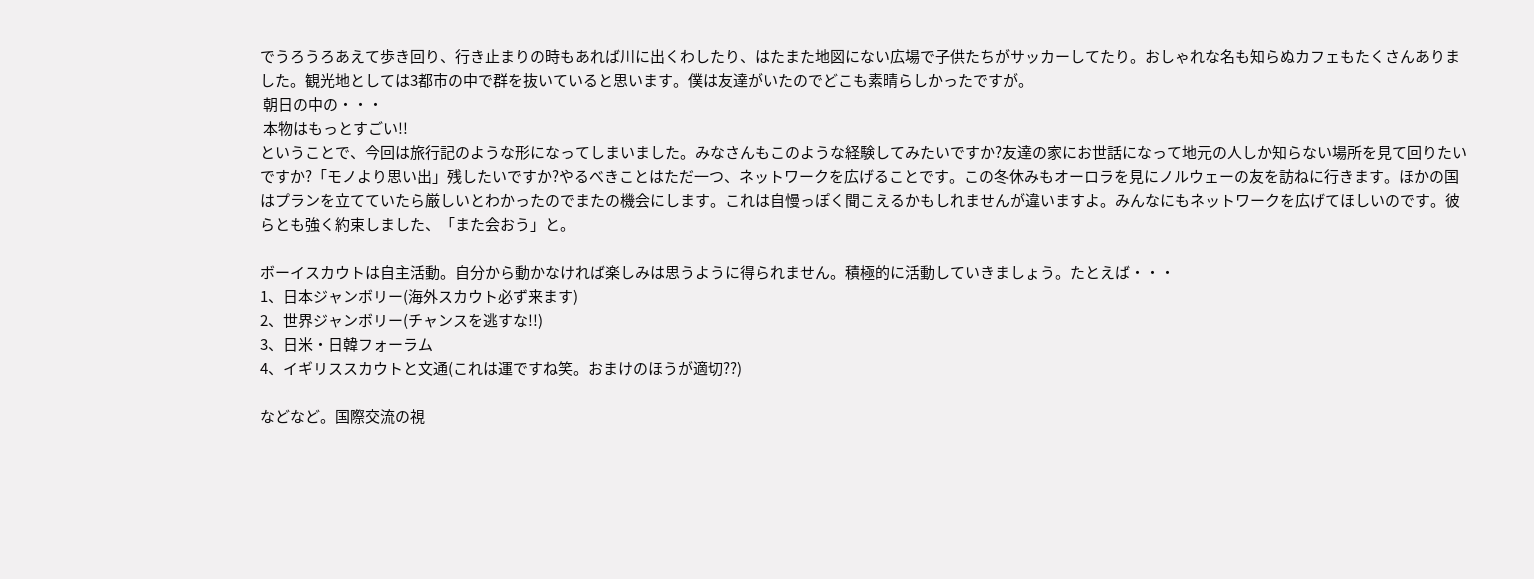でうろうろあえて歩き回り、行き止まりの時もあれば川に出くわしたり、はたまた地図にない広場で子供たちがサッカーしてたり。おしゃれな名も知らぬカフェもたくさんありました。観光地としては3都市の中で群を抜いていると思います。僕は友達がいたのでどこも素晴らしかったですが。
 朝日の中の・・・
 本物はもっとすごい!!
ということで、今回は旅行記のような形になってしまいました。みなさんもこのような経験してみたいですか?友達の家にお世話になって地元の人しか知らない場所を見て回りたいですか?「モノより思い出」残したいですか?やるべきことはただ一つ、ネットワークを広げることです。この冬休みもオーロラを見にノルウェーの友を訪ねに行きます。ほかの国はプランを立てていたら厳しいとわかったのでまたの機会にします。これは自慢っぽく聞こえるかもしれませんが違いますよ。みんなにもネットワークを広げてほしいのです。彼らとも強く約束しました、「また会おう」と。

ボーイスカウトは自主活動。自分から動かなければ楽しみは思うように得られません。積極的に活動していきましょう。たとえば・・・
1、日本ジャンボリー(海外スカウト必ず来ます)
2、世界ジャンボリー(チャンスを逃すな!!)
3、日米・日韓フォーラム
4、イギリススカウトと文通(これは運ですね笑。おまけのほうが適切??)

などなど。国際交流の視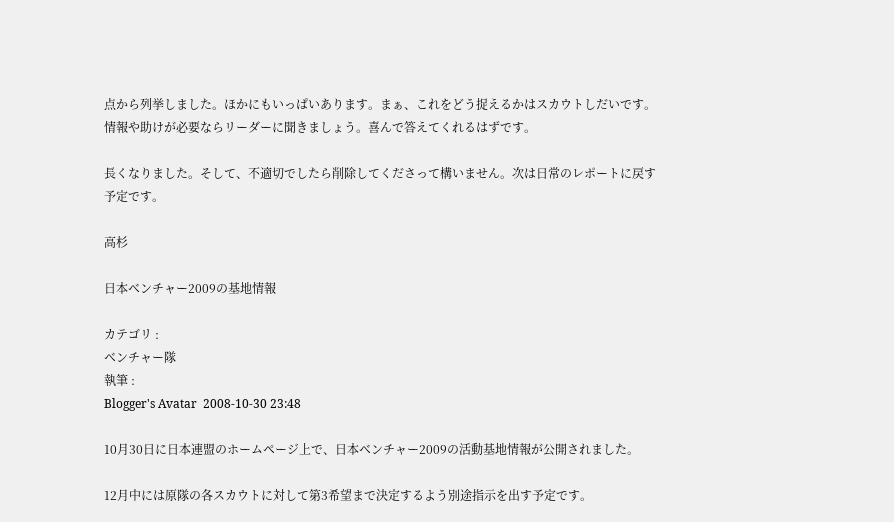点から列挙しました。ほかにもいっぱいあります。まぁ、これをどう捉えるかはスカウトしだいです。情報や助けが必要ならリーダーに聞きましょう。喜んで答えてくれるはずです。

長くなりました。そして、不適切でしたら削除してくださって構いません。次は日常のレポートに戻す予定です。

高杉

日本ベンチャー2009の基地情報

カテゴリ :
ベンチャー隊
執筆 :
Blogger's Avatar  2008-10-30 23:48

10月30日に日本連盟のホームページ上で、日本ベンチャー2009の活動基地情報が公開されました。

12月中には原隊の各スカウトに対して第3希望まで決定するよう別途指示を出す予定です。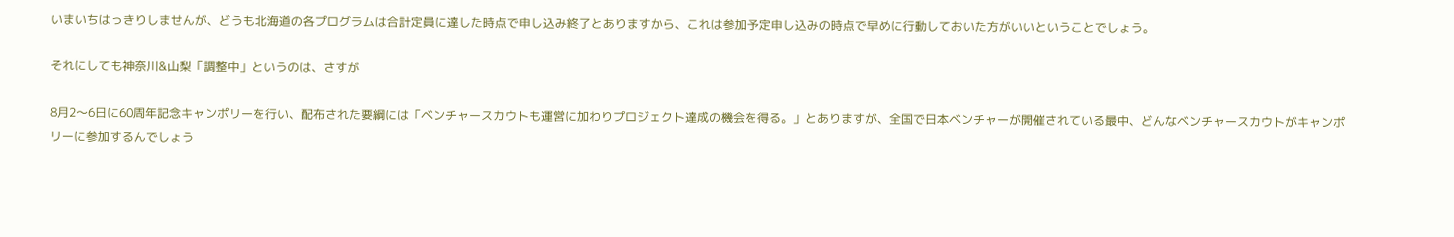いまいちはっきりしませんが、どうも北海道の各プログラムは合計定員に達した時点で申し込み終了とありますから、これは参加予定申し込みの時点で早めに行動しておいた方がいいということでしょう。

それにしても神奈川&山梨「調整中」というのは、さすが

8月2〜6日に60周年記念キャンポリーを行い、配布された要綱には「ベンチャースカウトも運営に加わりプロジェクト達成の機会を得る。」とありますが、全国で日本ベンチャーが開催されている最中、どんなベンチャースカウトがキャンポリーに参加するんでしょう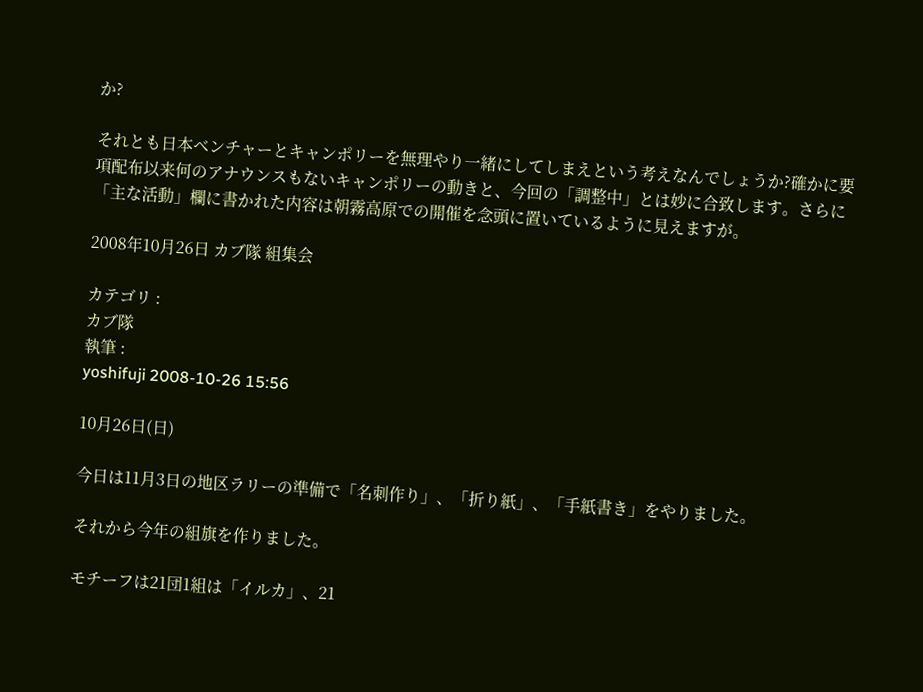か?

それとも日本ベンチャーとキャンポリーを無理やり一緒にしてしまえという考えなんでしょうか?確かに要項配布以来何のアナウンスもないキャンポリーの動きと、今回の「調整中」とは妙に合致します。さらに「主な活動」欄に書かれた内容は朝霧高原での開催を念頭に置いているように見えますが。

2008年10月26日 カブ隊 組集会

カテゴリ :
カブ隊
執筆 :
yoshifuji 2008-10-26 15:56

10月26日(日)

今日は11月3日の地区ラリーの準備で「名刺作り」、「折り紙」、「手紙書き」をやりました。

それから今年の組旗を作りました。

モチーフは21団1組は「イルカ」、21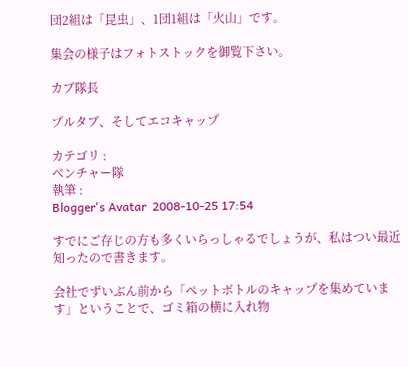団2組は「昆虫」、1団1組は「火山」です。

集会の様子はフォトストックを御覧下さい。

カブ隊長

プルタブ、そしてエコキャップ

カテゴリ :
ベンチャー隊
執筆 :
Blogger's Avatar  2008-10-25 17:54

すでにご存じの方も多くいらっしゃるでしょうが、私はつい最近知ったので書きます。

会社でずいぶん前から「ペットボトルのキャップを集めています」ということで、ゴミ箱の横に入れ物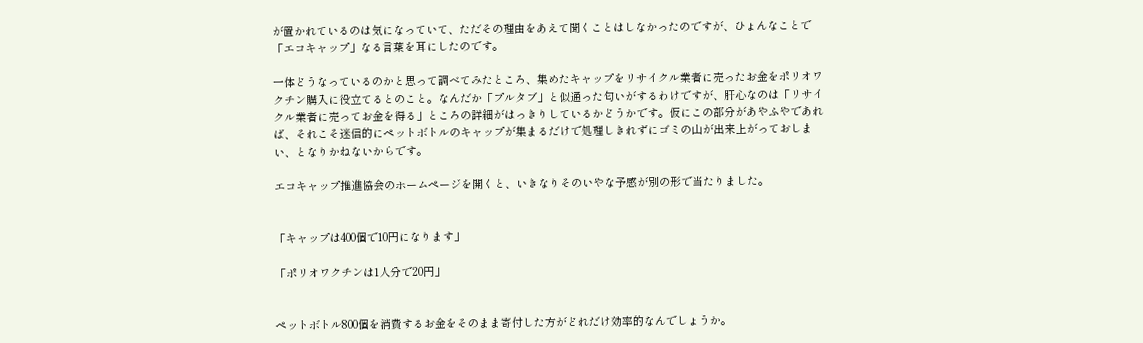が置かれているのは気になっていて、ただその理由をあえて聞くことはしなかったのですが、ひょんなことで「エコキャップ」なる言葉を耳にしたのです。

一体どうなっているのかと思って調べてみたところ、集めたキャップをリサイクル業者に売ったお金をポリオワクチン購入に役立てるとのこと。なんだか「プルタブ」と似通った匂いがするわけですが、肝心なのは「リサイクル業者に売ってお金を得る」ところの詳細がはっきりしているかどうかです。仮にこの部分があやふやであれば、それこそ迷信的にペットボトルのキャップが集まるだけで処理しきれずにゴミの山が出来上がっておしまい、となりかねないからです。

エコキャップ推進協会のホームページを開くと、いきなりそのいやな予感が別の形で当たりました。


「キャップは400個で10円になります」

「ポリオワクチンは1人分で20円」


ペットボトル800個を消費するお金をそのまま寄付した方がどれだけ効率的なんでしょうか。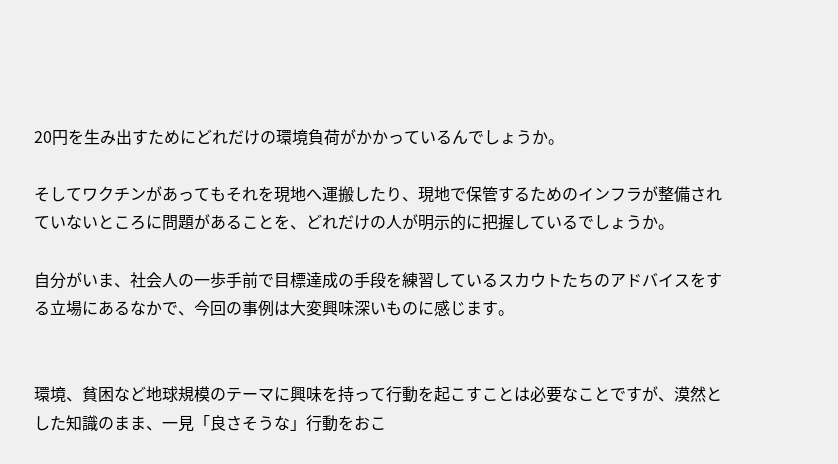20円を生み出すためにどれだけの環境負荷がかかっているんでしょうか。

そしてワクチンがあってもそれを現地へ運搬したり、現地で保管するためのインフラが整備されていないところに問題があることを、どれだけの人が明示的に把握しているでしょうか。

自分がいま、社会人の一歩手前で目標達成の手段を練習しているスカウトたちのアドバイスをする立場にあるなかで、今回の事例は大変興味深いものに感じます。


環境、貧困など地球規模のテーマに興味を持って行動を起こすことは必要なことですが、漠然とした知識のまま、一見「良さそうな」行動をおこ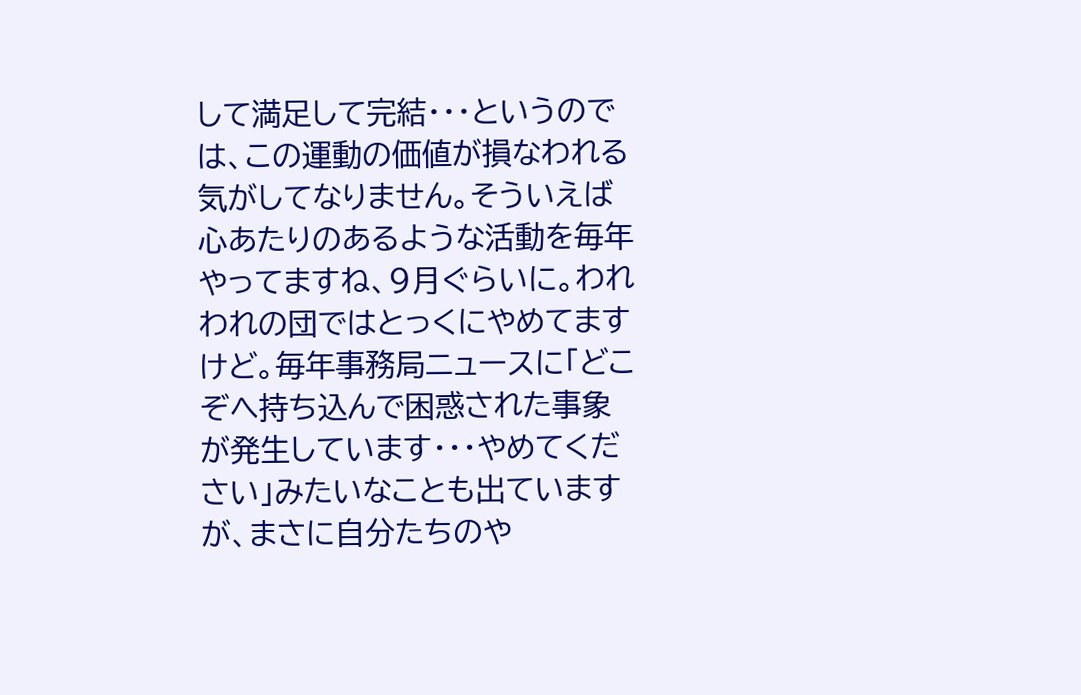して満足して完結・・・というのでは、この運動の価値が損なわれる気がしてなりません。そういえば心あたりのあるような活動を毎年やってますね、9月ぐらいに。われわれの団ではとっくにやめてますけど。毎年事務局ニュースに「どこぞへ持ち込んで困惑された事象が発生しています・・・やめてください」みたいなことも出ていますが、まさに自分たちのや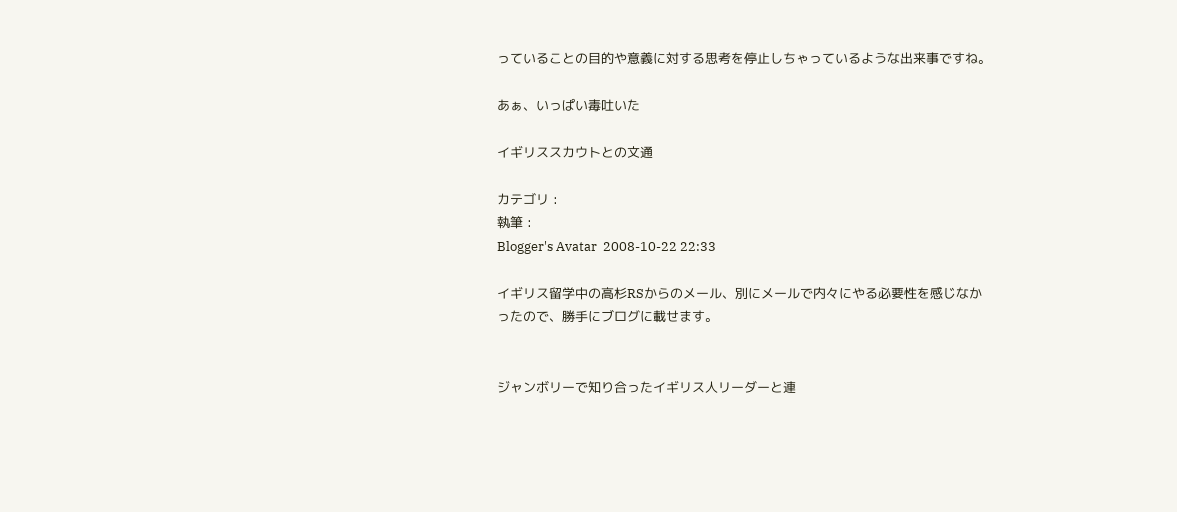っていることの目的や意義に対する思考を停止しちゃっているような出来事ですね。

あぁ、いっぱい毒吐いた

イギリススカウトとの文通

カテゴリ :
執筆 :
Blogger's Avatar  2008-10-22 22:33

イギリス留学中の高杉RSからのメール、別にメールで内々にやる必要性を感じなかったので、勝手にブログに載せます。


ジャンボリーで知り合ったイギリス人リーダーと連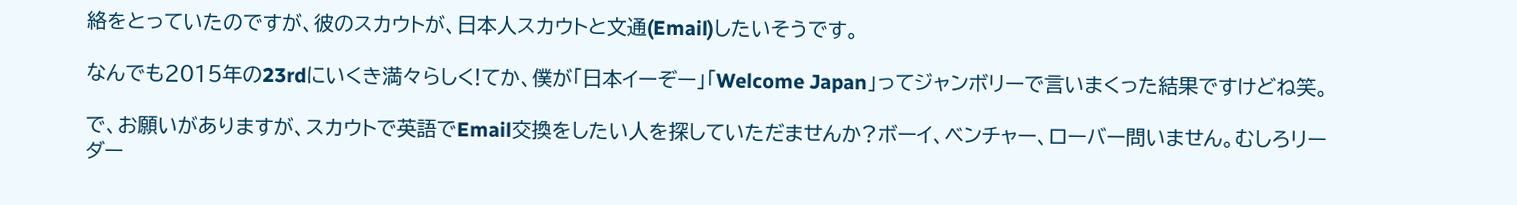絡をとっていたのですが、彼のスカウトが、日本人スカウトと文通(Email)したいそうです。

なんでも2015年の23rdにいくき満々らしく!てか、僕が「日本イーぞー」「Welcome Japan」ってジャンボリーで言いまくった結果ですけどね笑。

で、お願いがありますが、スカウトで英語でEmail交換をしたい人を探していただませんか?ボーイ、ベンチャー、ローバー問いません。むしろリーダー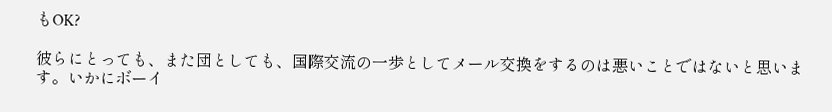もOK?

彼らにとっても、また団としても、国際交流の一歩としてメール交換をするのは悪いことではないと思います。いかにボーイ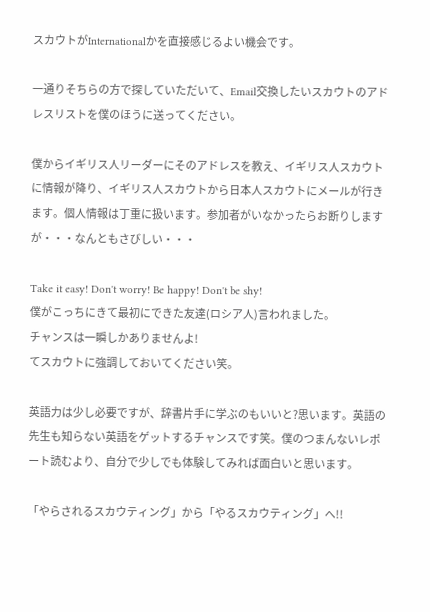スカウトがInternationalかを直接感じるよい機会です。

一通りそちらの方で探していただいて、Email交換したいスカウトのアドレスリストを僕のほうに送ってください。

僕からイギリス人リーダーにそのアドレスを教え、イギリス人スカウトに情報が降り、イギリス人スカウトから日本人スカウトにメールが行きます。個人情報は丁重に扱います。参加者がいなかったらお断りしますが・・・なんともさびしい・・・

Take it easy! Don't worry! Be happy! Don't be shy!
僕がこっちにきて最初にできた友達(ロシア人)言われました。
チャンスは一瞬しかありませんよ!
てスカウトに強調しておいてください笑。

英語力は少し必要ですが、辞書片手に学ぶのもいいと?思います。英語の先生も知らない英語をゲットするチャンスです笑。僕のつまんないレポート読むより、自分で少しでも体験してみれば面白いと思います。

「やらされるスカウティング」から「やるスカウティング」へ!!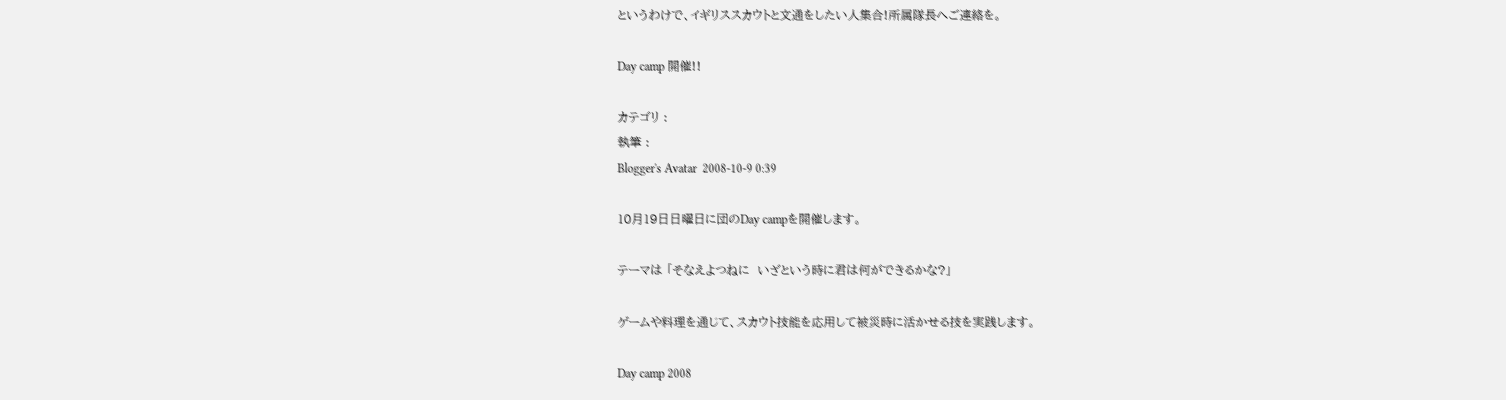というわけで、イギリススカウトと文通をしたい人集合!所属隊長へご連絡を。

Day camp 開催!!

カテゴリ :
執筆 :
Blogger's Avatar  2008-10-9 0:39

10月19日日曜日に団のDay campを開催します。

テーマは 「そなえよつねに  いざという時に君は何ができるかな?」

ゲームや料理を通じて、スカウト技能を応用して被災時に活かせる技を実践します。

Day camp 2008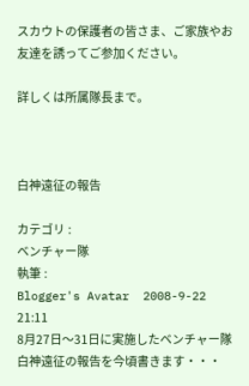スカウトの保護者の皆さま、ご家族やお友達を誘ってご参加ください。

詳しくは所属隊長まで。



白神遠征の報告

カテゴリ :
ベンチャー隊
執筆 :
Blogger's Avatar  2008-9-22 21:11
8月27日〜31日に実施したベンチャー隊白神遠征の報告を今頃書きます・・・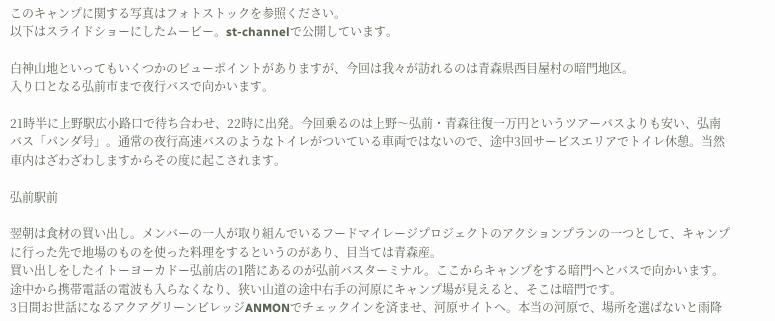このキャンプに関する写真はフォトストックを参照ください。
以下はスライドショーにしたムービー。st-channelで公開しています。

白神山地といってもいくつかのビューポイントがありますが、今回は我々が訪れるのは青森県西目屋村の暗門地区。
入り口となる弘前市まで夜行バスで向かいます。

21時半に上野駅広小路口で待ち合わせ、22時に出発。今回乗るのは上野〜弘前・青森往復一万円というツアーバスよりも安い、弘南バス「パンダ号」。通常の夜行高速バスのようなトイレがついている車両ではないので、途中3回サービスエリアでトイレ休憩。当然車内はざわざわしますからその度に起こされます。

弘前駅前

翌朝は食材の買い出し。メンバーの一人が取り組んでいるフードマイレージプロジェクトのアクションプランの一つとして、キャンプに行った先で地場のものを使った料理をするというのがあり、目当ては青森産。
買い出しをしたイトーヨーカドー弘前店の1階にあるのが弘前バスターミナル。ここからキャンプをする暗門へとバスで向かいます。途中から携帯電話の電波も入らなくなり、狭い山道の途中右手の河原にキャンプ場が見えると、そこは暗門です。
3日間お世話になるアクアグリーンビレッジANMONでチェックインを済ませ、河原サイトへ。本当の河原で、場所を選ばないと雨降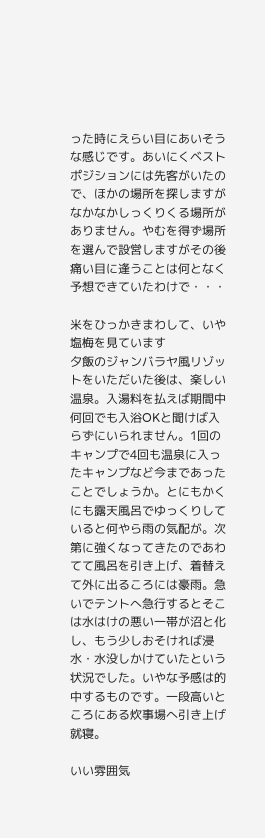った時にえらい目にあいそうな感じです。あいにくベストポジションには先客がいたので、ほかの場所を探しますがなかなかしっくりくる場所がありません。やむを得ず場所を選んで設営しますがその後痛い目に逢うことは何となく予想できていたわけで・・・

米をひっかきまわして、いや塩梅を見ています
夕飯のジャンバラヤ風リゾットをいただいた後は、楽しい温泉。入湯料を払えば期間中何回でも入浴OKと聞けば入らずにいられません。1回のキャンプで4回も温泉に入ったキャンプなど今まであったことでしょうか。とにもかくにも露天風呂でゆっくりしていると何やら雨の気配が。次第に強くなってきたのであわてて風呂を引き上げ、着替えて外に出るころには豪雨。急いでテントへ急行するとそこは水はけの悪い一帯が沼と化し、もう少しおそければ浸水・水没しかけていたという状況でした。いやな予感は的中するものです。一段高いところにある炊事場へ引き上げ就寝。

いい雰囲気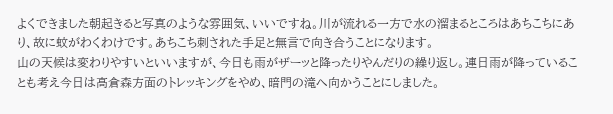よくできました朝起きると写真のような雰囲気、いいですね。川が流れる一方で水の溜まるところはあちこちにあり、故に蚊がわくわけです。あちこち刺された手足と無言で向き合うことになります。
山の天候は変わりやすいといいますが、今日も雨がザーッと降ったりやんだりの繰り返し。連日雨が降っていることも考え今日は高倉森方面のトレッキングをやめ、暗門の滝へ向かうことにしました。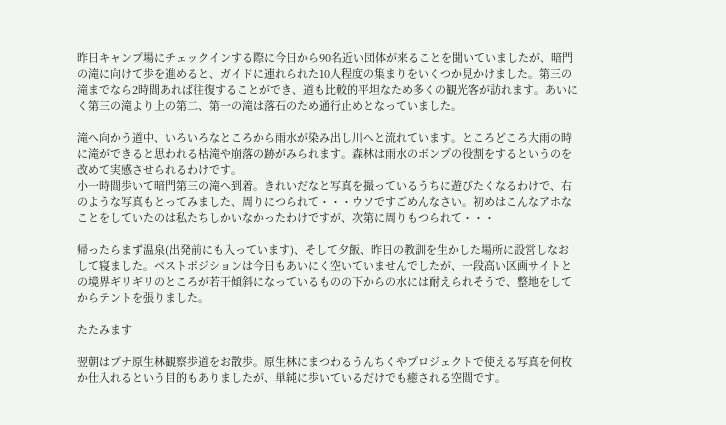昨日キャンプ場にチェックインする際に今日から90名近い団体が来ることを聞いていましたが、暗門の滝に向けて歩を進めると、ガイドに連れられた10人程度の集まりをいくつか見かけました。第三の滝までなら2時間あれば往復することができ、道も比較的平坦なため多くの観光客が訪れます。あいにく第三の滝より上の第二、第一の滝は落石のため通行止めとなっていました。

滝へ向かう道中、いろいろなところから雨水が染み出し川へと流れています。ところどころ大雨の時に滝ができると思われる枯滝や崩落の跡がみられます。森林は雨水のポンプの役割をするというのを改めて実感させられるわけです。
小一時間歩いて暗門第三の滝へ到着。きれいだなと写真を撮っているうちに遊びたくなるわけで、右のような写真もとってみました、周りにつられて・・・ウソですごめんなさい。初めはこんなアホなことをしていたのは私たちしかいなかったわけですが、次第に周りもつられて・・・

帰ったらまず温泉(出発前にも入っています)、そして夕飯、昨日の教訓を生かした場所に設営しなおして寝ました。ベストポジションは今日もあいにく空いていませんでしたが、一段高い区画サイトとの境界ギリギリのところが若干傾斜になっているものの下からの水には耐えられそうで、整地をしてからテントを張りました。

たたみます

翌朝はブナ原生林観察歩道をお散歩。原生林にまつわるうんちくやプロジェクトで使える写真を何枚か仕入れるという目的もありましたが、単純に歩いているだけでも癒される空間です。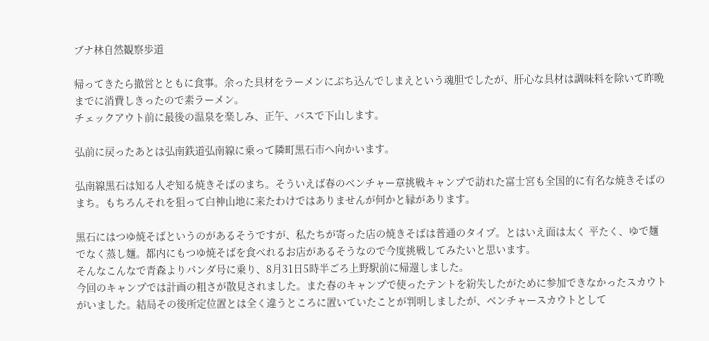ブナ林自然観察歩道

帰ってきたら撤営とともに食事。余った具材をラーメンにぶち込んでしまえという魂胆でしたが、肝心な具材は調味料を除いて昨晩までに消費しきったので素ラーメン。
チェックアウト前に最後の温泉を楽しみ、正午、バスで下山します。

弘前に戻ったあとは弘南鉄道弘南線に乗って隣町黒石市へ向かいます。

弘南線黒石は知る人ぞ知る焼きそばのまち。そういえば春のベンチャー章挑戦キャンプで訪れた富士宮も全国的に有名な焼きそばのまち。もちろんそれを狙って白神山地に来たわけではありませんが何かと縁があります。

黒石にはつゆ焼そばというのがあるそうですが、私たちが寄った店の焼きそばは普通のタイプ。とはいえ面は太く 平たく、ゆで麺でなく蒸し麺。都内にもつゆ焼そばを食べれるお店があるそうなので今度挑戦してみたいと思います。
そんなこんなで青森よりパンダ号に乗り、8月31日5時半ごろ上野駅前に帰還しました。
今回のキャンプでは計画の粗さが散見されました。また春のキャンプで使ったテントを紛失したがために参加できなかったスカウトがいました。結局その後所定位置とは全く違うところに置いていたことが判明しましたが、ベンチャースカウトとして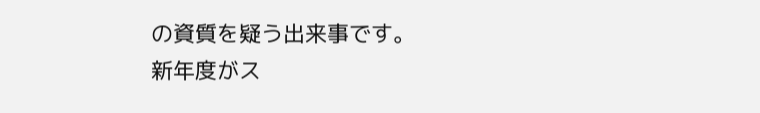の資質を疑う出来事です。
新年度がス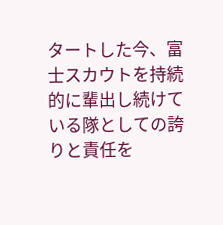タートした今、富士スカウトを持続的に輩出し続けている隊としての誇りと責任を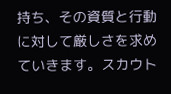持ち、その資質と行動に対して厳しさを求めていきます。スカウト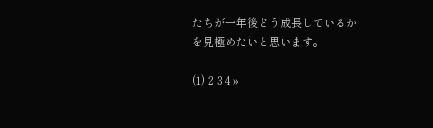たちが一年後どう成長しているかを見極めたいと思います。

(1) 2 3 4 »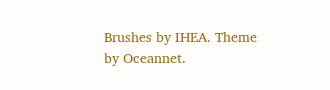Brushes by IHEA. Theme by Oceannet.